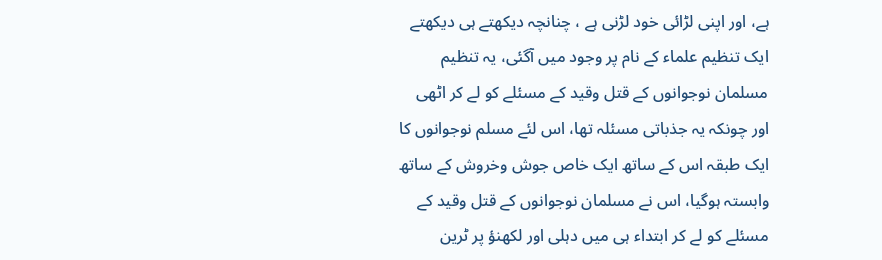ہے، اور اپنی لڑائی خود لڑنی ہے ، چنانچہ دیکھتے ہی دیکھتے ایک تنظیم علماء کے نام پر وجود میں آگئی، یہ تنظیم مسلمان نوجوانوں کے قتل وقید کے مسئلے کو لے کر اٹھی اور چونکہ یہ جذباتی مسئلہ تھا، اس لئے مسلم نوجوانوں کا ایک طبقہ اس کے ساتھ ایک خاص جوش وخروش کے ساتھ وابستہ ہوگیا، اس نے مسلمان نوجوانوں کے قتل وقید کے مسئلے کو لے کر ابتداء ہی میں دہلی اور لکھنؤ پر ٹرین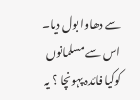سے دھاوا بول دیا۔ اس سے مسلمانوں کوکیا فائدہ پہونچا ؟ یہ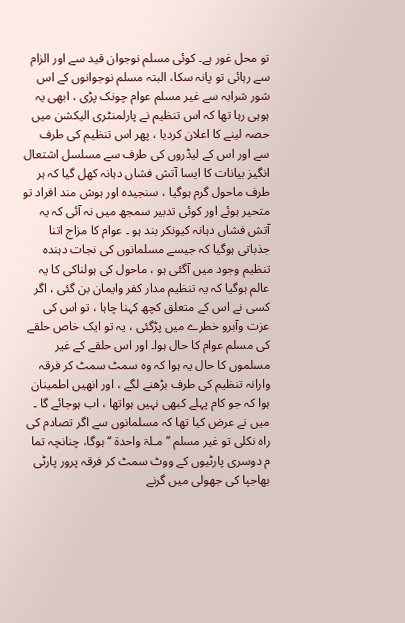تو محل غور ہے۔ کوئی مسلم نوجوان قید سے اور الزام سے رہائی تو پانہ سکا، البتہ مسلم نوجوانوں کے اس شور شرابہ سے غیر مسلم عوام چونک پڑی ، ابھی یہ ہوہی رہا تھا کہ اس تنظیم نے پارلمنٹری الیکشن میں حصہ لینے کا اعلان کردیا ، پھر اس تنظیم کی طرف سے اور اس کے لیڈروں کی طرف سے مسلسل اشتعال انگیز بیانات کا ایسا آتش فشاں دہانہ کھل گیا کہ ہر طرف ماحول گرم ہوگیا ، سنجیدہ اور ہوش مند افراد تو متحیر ہوئے اور کوئی تدبیر سمجھ میں نہ آئی کہ یہ آتش فشاں دہانہ کیونکر بند ہو ۔ عوام کا مزاج اتنا جذباتی ہوگیا کہ جیسے مسلمانوں کی نجات دہندہ تنظیم وجود میں آگئی ہو ، ماحول کی ہولناکی کا یہ عالم ہوگیا کہ یہ تنظیم مدار کفر وایمان بن گئی ، اگر کسی نے اس کے متعلق کچھ کہنا چاہا ، تو اس کی عزت وآبرو خطرے میں پڑگئی ، یہ تو ایک خاص حلقے کی مسلم عوام کا حال ہوا۔ اور اس حلقے کے غیر مسلموں کا حال یہ ہوا کہ وہ سمٹ سمٹ کر فرقہ وارانہ تنظیم کی طرف بڑھنے لگے ، اور انھیں اطمینان ہوا کہ جو کام پہلے کبھی نہیں ہواتھا ، اب ہوجائے گا ۔ میں نے عرض کیا تھا کہ مسلمانوں سے اگر تصادم کی راہ نکلی تو غیر مسلم ’’ مـلۃ واحدۃ ‘‘ ہوگا، چنانچہ تما م دوسری پارٹیوں کے ووٹ سمٹ کر فرقہ پرور پارٹی بھاجپا کی جھولی میں گرنے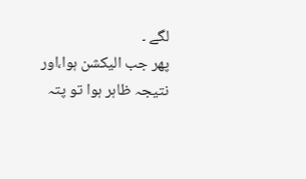لگے ۔
پھر جب الیکشن ہوا،اور نتیجہ ظاہر ہوا تو پتہ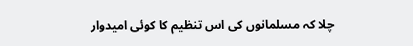چلا کہ مسلمانوں کی اس تنظیم کا کوئی امیدوار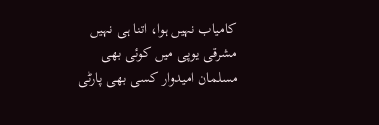کامیاب نہیں ہوا، اتنا ہی نہیں مشرقی یوپی میں کوئی بھی مسلمان امیدوار کسی بھی پارٹی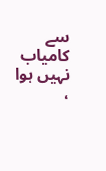سے کامیاب نہیں ہوا ،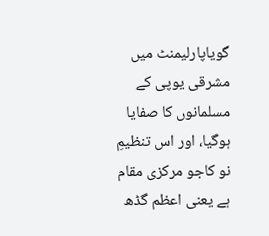گویاپارلیمنٹ میں مشرقی یوپی کے مسلمانوں کا صفایا ہوگیا، اور اس تنظیمِ نو کاجو مرکزی مقام ہے یعنی اعظم گڈھ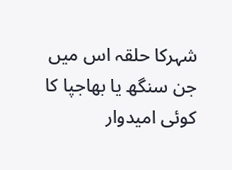شہرکا حلقہ اس میں جن سنگھ یا بھاجپا کا کوئی امیدوار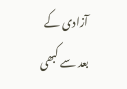آزادی کے بعد سے کبھی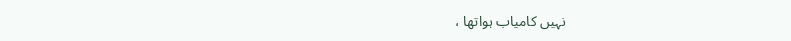نہیں کامیاب ہواتھا ،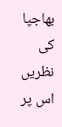بھاجپا کی نظریں اس پر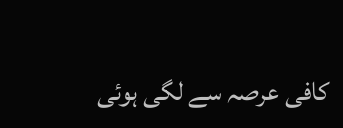کافی عرصہ سے لگی ہوئی